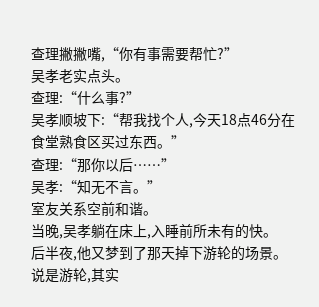查理撇撇嘴,“你有事需要帮忙?”
吴孝老实点头。
查理:“什么事?”
吴孝顺坡下:“帮我找个人,今天18点46分在食堂熟食区买过东西。”
查理:“那你以后……”
吴孝:“知无不言。”
室友关系空前和谐。
当晚,吴孝躺在床上,入睡前所未有的快。
后半夜,他又梦到了那天掉下游轮的场景。
说是游轮,其实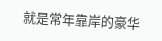就是常年靠岸的豪华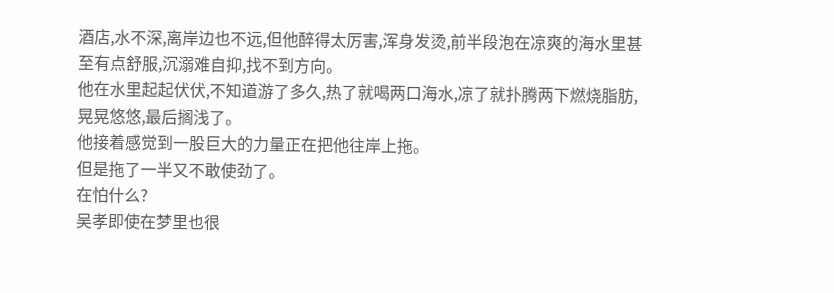酒店,水不深,离岸边也不远,但他醉得太厉害,浑身发烫,前半段泡在凉爽的海水里甚至有点舒服,沉溺难自抑,找不到方向。
他在水里起起伏伏,不知道游了多久,热了就喝两口海水,凉了就扑腾两下燃烧脂肪,晃晃悠悠,最后搁浅了。
他接着感觉到一股巨大的力量正在把他往岸上拖。
但是拖了一半又不敢使劲了。
在怕什么?
吴孝即使在梦里也很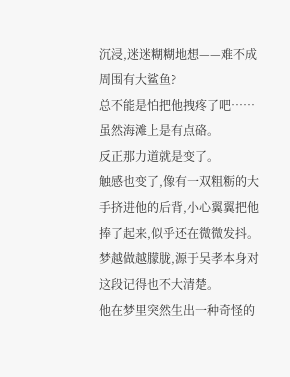沉浸,迷迷糊糊地想——难不成周围有大鲨鱼?
总不能是怕把他拽疼了吧……
虽然海滩上是有点硌。
反正那力道就是变了。
触感也变了,像有一双粗粝的大手挤进他的后背,小心翼翼把他捧了起来,似乎还在微微发抖。
梦越做越朦胧,源于吴孝本身对这段记得也不大清楚。
他在梦里突然生出一种奇怪的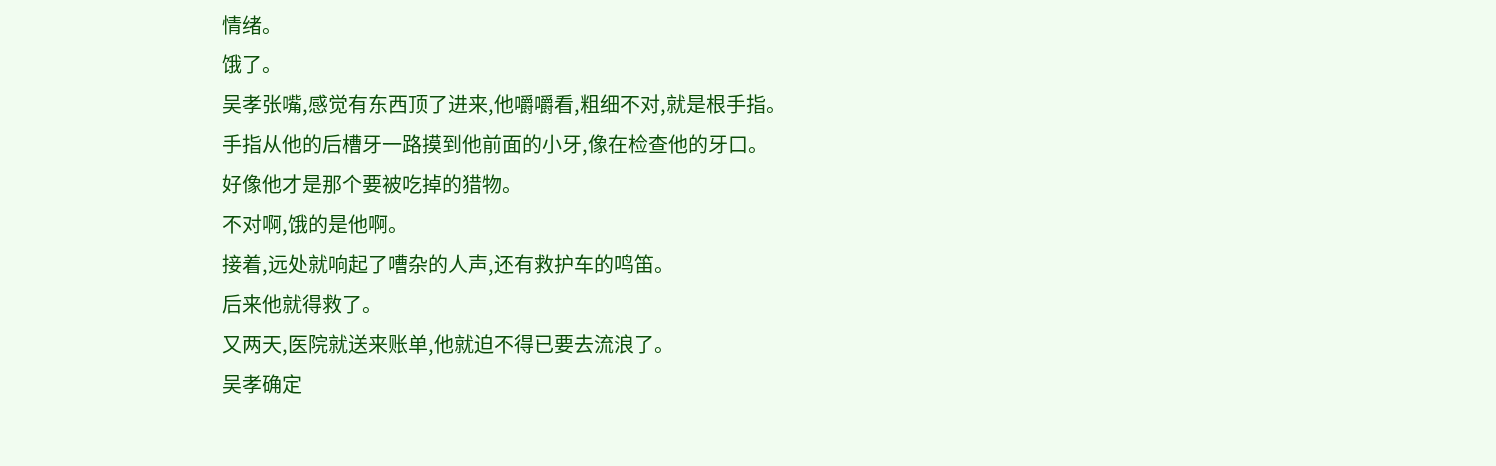情绪。
饿了。
吴孝张嘴,感觉有东西顶了进来,他嚼嚼看,粗细不对,就是根手指。
手指从他的后槽牙一路摸到他前面的小牙,像在检查他的牙口。
好像他才是那个要被吃掉的猎物。
不对啊,饿的是他啊。
接着,远处就响起了嘈杂的人声,还有救护车的鸣笛。
后来他就得救了。
又两天,医院就送来账单,他就迫不得已要去流浪了。
吴孝确定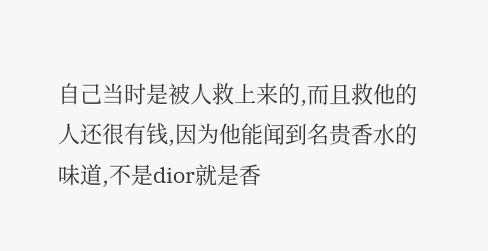自己当时是被人救上来的,而且救他的人还很有钱,因为他能闻到名贵香水的味道,不是dior就是香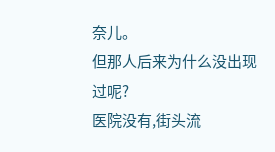奈儿。
但那人后来为什么没出现过呢?
医院没有,街头流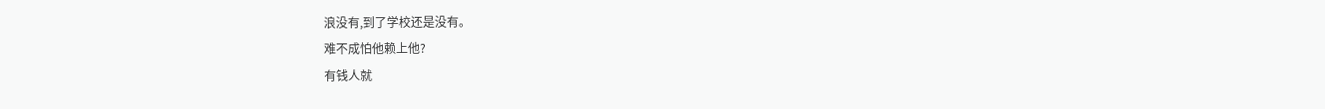浪没有,到了学校还是没有。
难不成怕他赖上他?
有钱人就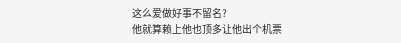这么爱做好事不留名?
他就算赖上他也顶多让他出个机票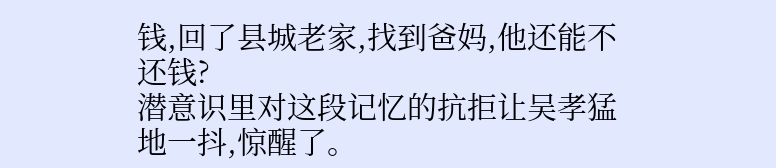钱,回了县城老家,找到爸妈,他还能不还钱?
潜意识里对这段记忆的抗拒让吴孝猛地一抖,惊醒了。